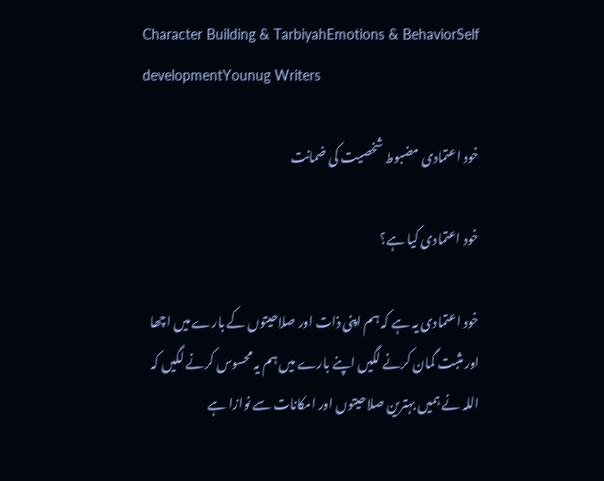Character Building & TarbiyahEmotions & BehaviorSelf developmentYounug Writers

خود اعتمادی مضبوط شخصیت کی ضمانت

خود اعتمادی کیا ہے؟

خود اعتمادی یہ ہے کہ ہم اپنی ذات اور صلاحیتوں کے بارے میں اچھا اور مثبت گمان کرنے لگیں اپنے بارے میں ہم یہ محسوس کرنے لگیں کہ اللہ نے ہمیں بہترین صلاحیتوں اور امکانات سے نوازا ہے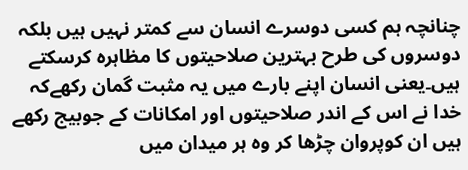چنانچہ ہم کسی دوسرے انسان سے کمتر نہیں ہیں بلکہ دوسروں کی طرح بہترین صلاحیتوں کا مظاہرہ کرسکتے ہیں۔یعنی انسان اپنے بارے میں یہ مثبت گمان رکھےکہ خدا نے اس کے اندر صلاحیتوں اور امکانات کے جوبیج رکھے ہیں ان کوپروان چڑھا کر وہ ہر میدان میں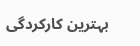بہترین کارکردگی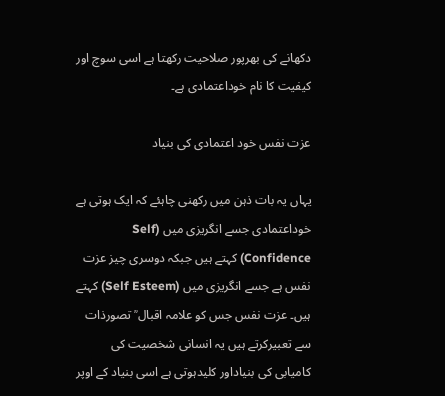دکھانے کی بھرپور صلاحیت رکھتا ہے اسی سوچ اور کیفیت کا نام خوداعتمادی ہے۔

عزت نفس خود اعتمادی کی بنیاد

یہاں یہ بات ذہن میں رکھنی چاہئے کہ ایک ہوتی ہے خوداعتمادی جسے انگریزی میں (Self Confidence) کہتے ہیں جبکہ دوسری چیز عزت نفس ہے جسے انگریزی میں (Self Esteem) کہتے ہیں۔ عزت نفس جس کو علامہ اقبال ؒ تصورذات سے تعبیرکرتے ہیں یہ انسانی شخصیت کی کامیابی کی بنیاداور کلیدہوتی ہے اسی بنیاد کے اوپر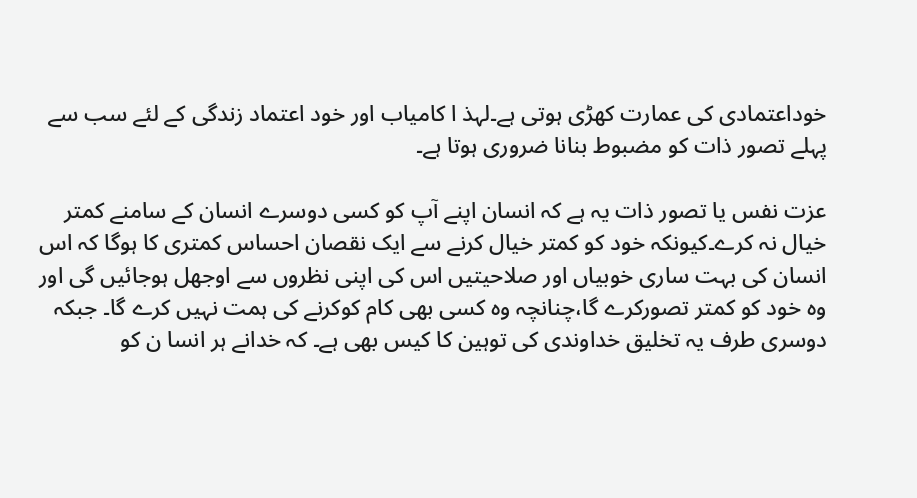خوداعتمادی کی عمارت کھڑی ہوتی ہے۔لہذ ا کامیاب اور خود اعتماد زندگی کے لئے سب سے پہلے تصور ذات کو مضبوط بنانا ضروری ہوتا ہے۔

عزت نفس یا تصور ذات یہ ہے کہ انسان اپنے آپ کو کسی دوسرے انسان کے سامنے کمتر خیال نہ کرے۔کیونکہ خود کو کمتر خیال کرنے سے ایک نقصان احساس کمتری کا ہوگا کہ اس انسان کی بہت ساری خوبیاں اور صلاحیتیں اس کی اپنی نظروں سے اوجھل ہوجائیں گی اور وہ خود کو کمتر تصورکرے گا،چنانچہ وہ کسی بھی کام کوکرنے کی ہمت نہیں کرے گا۔ جبکہ دوسری طرف یہ تخلیق خداوندی کی توہین کا کیس بھی ہے۔ کہ خدانے ہر انسا ن کو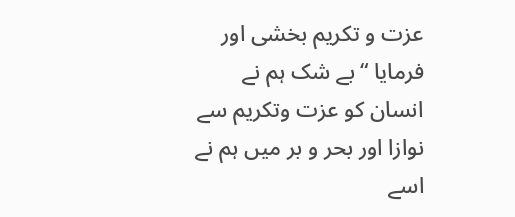عزت و تکریم بخشی اور فرمایا “بے شک ہم نے انسان کو عزت وتکریم سے نوازا اور بحر و بر میں ہم نے اسے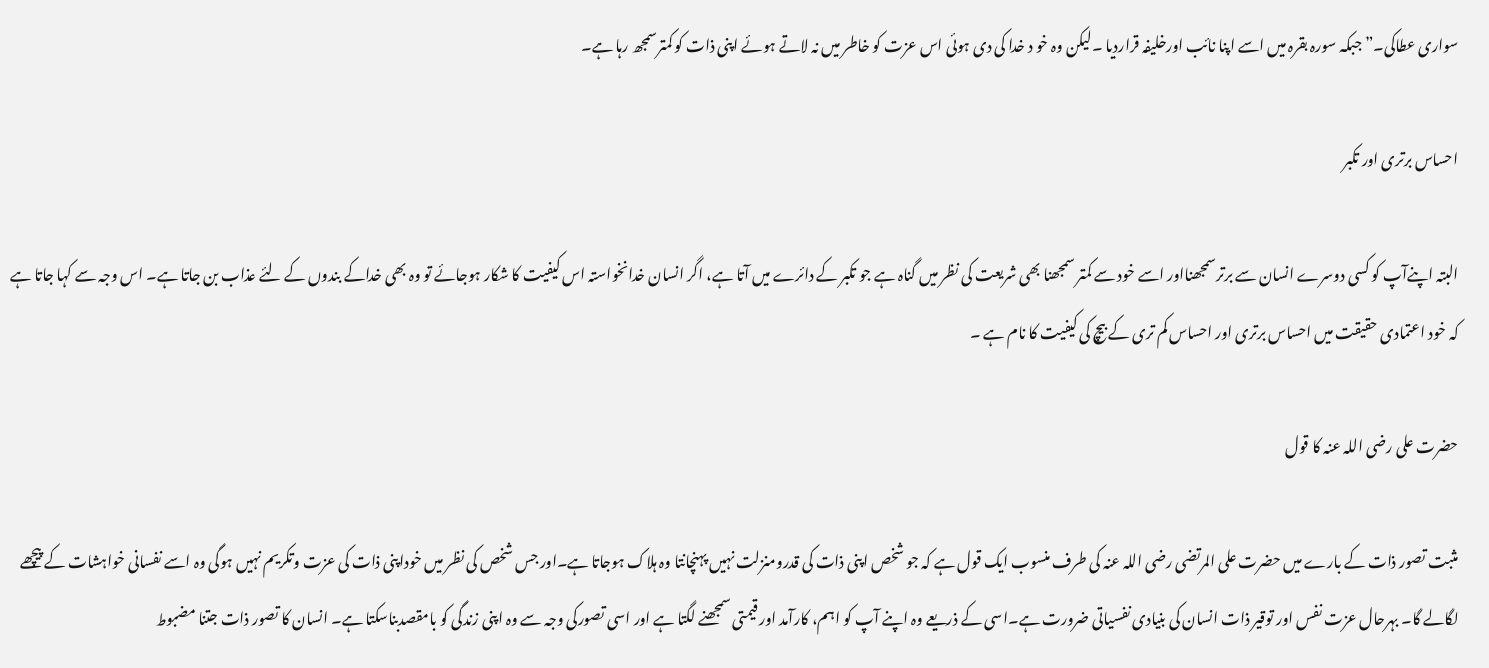سواری عطاکی۔” جبکہ سورہ بقرہ میں اسے اپنا نائب اورخلیفہ قراردیا ۔لیکن وہ خو د خدا کی دی ہوئی اس عزت کو خاطر میں نہ لاتے ہوئے اپنی ذات کو کمترسمجھ رہا ہے۔

احساس برتری اور تکبر

البتہ اپنےآپ کو کسی دوسرے انسان سے برترسمجھنااور اسے خود سے کمتر سمجھنا بھی شریعت کی نظر میں گناہ ہے جو تکبر کے دائرے میں آتا ہے، اگر انسان خدانخواستہ اس کیفیت کا شکار ہوجائے تو وہ بھی خداکے بندوں کے لئے عذاب بن جاتا ہے۔ اس وجہ سے کہا جاتا ہے کہ خود اعتمادی حقیقت میں احساس برتری اور احساس کم تری کے بیچ کی کیفیت کا نام ہے ۔

حضرت علی رضی اللہ عنہ کا قول

مثبت تصور ذات کے بارے میں حضرت علی المرتضی رضی اللہ عنہ کی طرف منسوب ایک قول ہے کہ جو شخص اپنی ذات کی قدرومنزلت نہیں پہنچانتا وہ ہلاک ہوجاتا ہے۔اور جس شخص کی نظر میں خوداپنی ذات کی عزت وتکریم نہیں ہوگی وہ اسے نفسانی خواہشات کے پیچھے لگالے گا۔ بہرحال عزت نفس اور توقیر ذات انسان کی بنیادی نفسیاتی ضرورت ہے۔اسی کے ذریعے وہ اپنے آپ کو اہم، کارآمد اور قیمتی سمجھنے لگتا ہے اور اسی تصورکی وجہ سے وہ اپنی زندگی کو بامقصدبناسکتا ہے۔ انسان کا تصور ذات جتنا مضبوط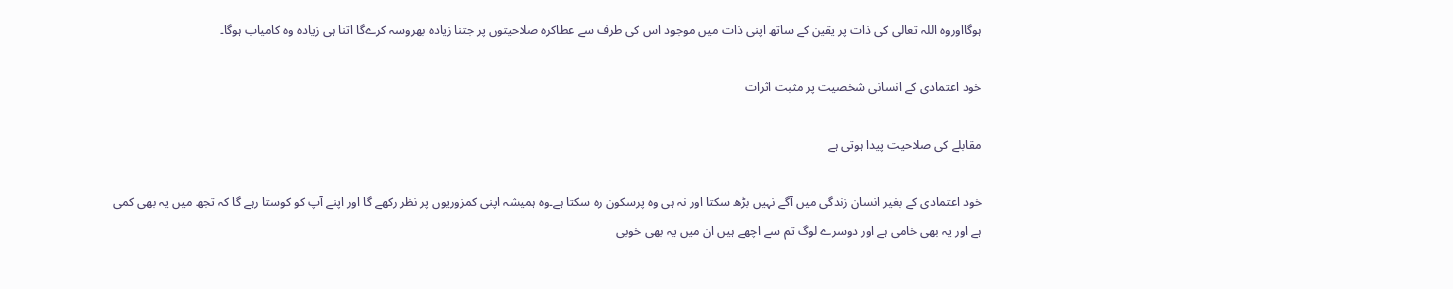ہوگااوروہ اللہ تعالی کی ذات پر یقین کے ساتھ اپنی ذات میں موجود اس کی طرف سے عطاکرہ صلاحیتوں پر جتنا زیادہ بھروسہ کرےگا اتنا ہی زیادہ وہ کامیاب ہوگا۔

خود اعتمادی کے انسانی شخصیت پر مثبت اثرات

مقابلے کی صلاحیت پیدا ہوتی ہے

خود اعتمادی کے بغیر انسان زندگی میں آگے نہیں بڑھ سکتا اور نہ ہی وہ پرسکون رہ سکتا ہے۔وہ ہمیشہ اپنی کمزوریوں پر نظر رکھے گا اور اپنے آپ کو کوستا رہے گا کہ تجھ میں یہ بھی کمی ہے اور یہ بھی خامی ہے اور دوسرے لوگ تم سے اچھے ہیں ان میں یہ بھی خوبی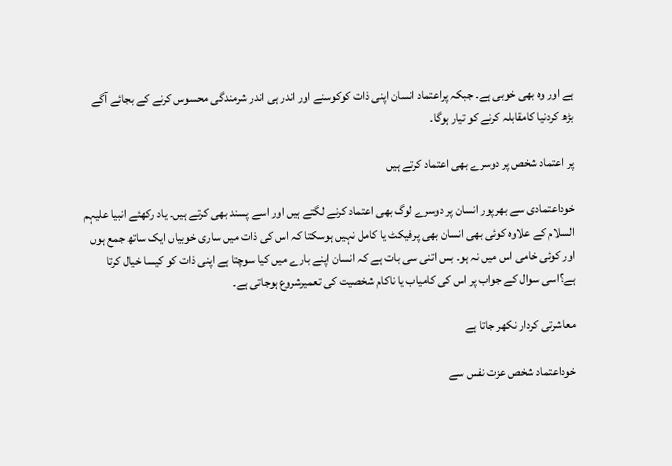ہے اور وہ بھی خوبی ہے۔ جبکہ پراعتماد انسان اپنی ذات کوکوسنے اور اندر ہی اندر شرمندگی محسوس کرنے کے بجائے آگے بڑھ کردنیا کامقابلہ کرنے کو تیار ہوگا۔

پر اعتماد شخص پر دوسرے بھی اعتماد کرتے ہیں

خوداعتمادی سے بھرپور انسان پر دوسرے لوگ بھی اعتماد کرنے لگتے ہیں اور اسے پسند بھی کرتے ہیں۔ یاد رکھئے انبیا علیہم السلام کے علاوہ کوئی بھی انسان بھی پرفیکٹ یا کامل نہیں ہوسکتا کہ اس کی ذات میں ساری خوبیاں ایک ساتھ جمع ہوں اور کوئی خامی اس میں نہ ہو۔ بس اتنی سی بات ہے کہ انسان اپنے بارے میں کیا سوچتا ہے اپنی ذات کو کیسا خیال کرتا ہے؟اسی سوال کے جواب پر اس کی کامیاب یا ناکام شخصیت کی تعمیرشروع ہوجاتی ہے۔

معاشرتی کردار نکھر جاتا ہے

خوداعتماد شخص عزت نفس سے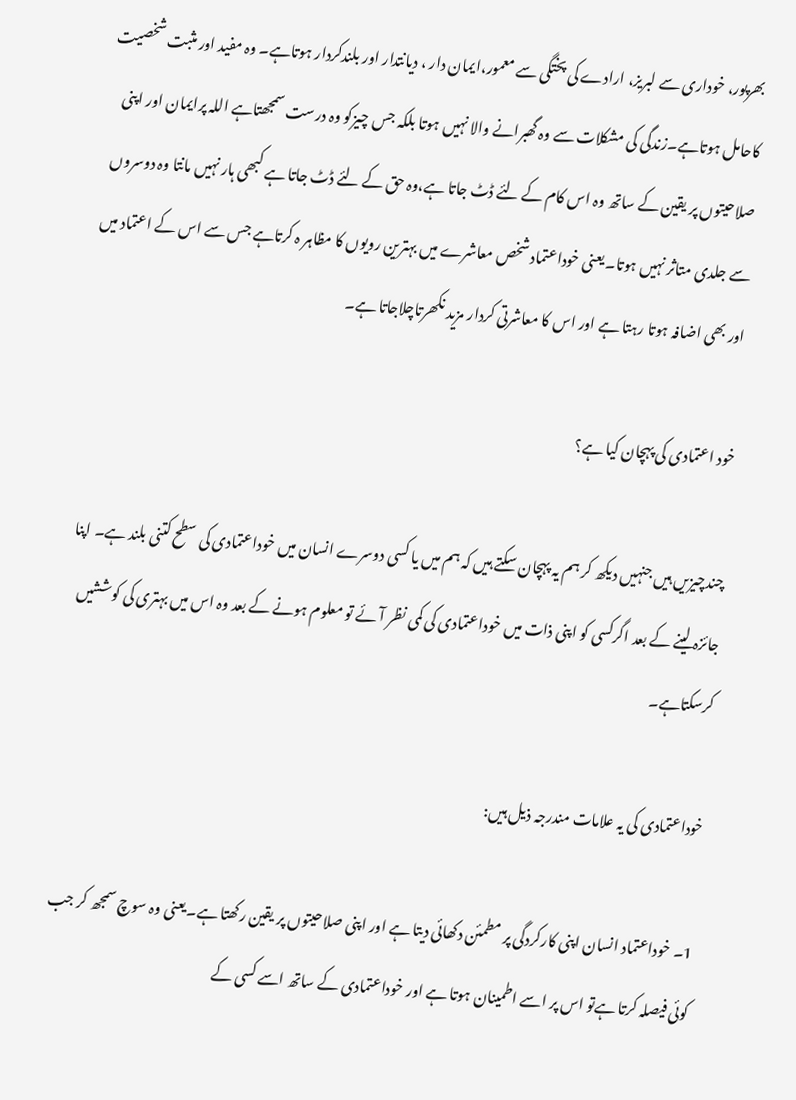بھرپور، خوداری سے لبریز، ارادے کی پختگی سے معمور،ایمان دار ، دیانتدار اور بلندکردار ہوتاہے۔ وہ مفید اور مثبت شخصیت کاحامل ہوتاہے۔زندگی کی مشکلات سے وہ گھبرانے والا نہیں ہوتا بلکہ جس چیزکو وہ درست سمجھتاہے اللہ پرایمان اور اپنی صلاحیتوں پر یقین کے ساتھ وہ اس کام کے لئے ڈٹ جاتا ہے،وہ حق کے لئے ڈٹ جاتا ہے کبھی ہار نہیں مانتا وہ دوسروں سے جلدی متاثر نہیں ہوتا۔یعنی خوداعتماد شخص معاشرے میں بہترین رویوں کا مظاہر ہ کرتاہے جس سے اس کے اعتماد میں اور بھی اضافہ ہوتا رہتا ہے اور اس کا معاشرتی کردار مزید نکھرتاچلاجاتا ہے۔

خود اعتمادی کی پہچان کیا ہے؟

چندچیزیں ہیں جنہیں دیکھ کر ہم یہ پہچان سکتے ہیں کہ ہم میں یا کسی دوسرے انسان میں خوداعتمادی کی سطح کتنی بلند ہے۔ اپنا جائزہ لینے کے بعد اگرکسی کو اپنی ذات میں خوداعتمادی کی کمی نظر آئے تو معلوم ہونے کے بعد وہ اس میں بہتری کی کوششیں کرسکتاہے۔

خوداعتمادی کی یہ علامات مندرجہ ذیل ہیں:

1۔ خوداعتماد انسان اپنی کارکردگی پر مطمئن دکھائی دیتا ہے اور اپنی صلاحیتوں پر یقین رکھتا ہے۔یعنی وہ سوچ سمجھ کر جب کوئی فیصلہ کرتا ہےتو اس پر اسے اطمینان ہوتا ہے اور خوداعتمادی کے ساتھ اسے کسی کے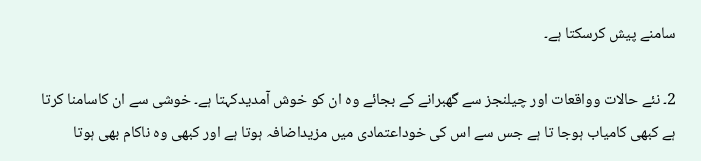سامنے پیش کرسکتا ہے۔

2۔ نئے حالات وواقعات اور چیلنجز سے گھبرانے کے بجائے وہ ان کو خوش آمدیدکہتا ہے۔ خوشی سے ان کاسامنا کرتا ہے کبھی کامیاب ہوجا تا ہے جس سے اس کی خوداعتمادی میں مزیداضافہ ہوتا ہے اور کبھی وہ ناکام بھی ہوتا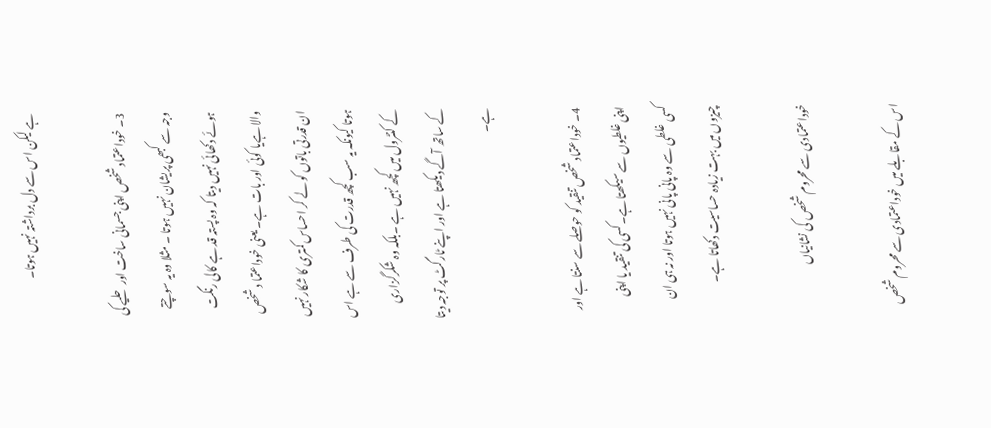ہے لیکن اس سے دل برداشتہ نہیں ہوتا۔

3۔ خوداعتماد شخص اپنی جسمانی ساخت اور حلیے کی وجہ سے کبھی پریشان نہیں ہوتا ۔ مثلا وہ یہ سوچتے ہوئے دکھائی نہیں دیتا کہ وہ پستہ قد ہے کالی رنگت والا ہےیا کوئی اور بات ہے۔ یعنی خوداعتما د شخص ان قدرتی باتوں کو لے کر احساس کمتری کا شکار نہیں ہوتا کیونکہ یہ سب کچھ قدرت کی طرف سے ہے اس کے کنٹرول میں کچھ نہیں ہے ۔بلکہ وہ شکرگزاری کے ساتھ آگے دیکھتا ہے اور اپنے ٹارگٹ پر توجہ دیتا ہے۔

4۔ خوداعتماد شخص تنقید کو حوصلے سے سنتا ہے اور اپنی غلطیوں سے سیکھتا ہے۔کسی کی تنقید یا اپنی کسی غلطی سے وہ پانی پانی نہیں ہوتا اور نہ ہی ان چیزوں میں بہت زیادہ حساسیت دکھاتا ہے۔

خوداعتمادی سے محروم شخص کی نشانیاں

اس کے مقابلے میں خوداعتمادی سے محروم شخص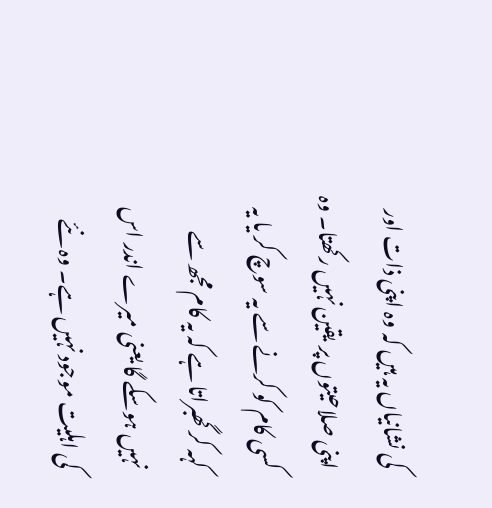کی نشانیاں یہ ہیں کہ وہ اپنی ذات اور اپنی صلاحیتوں پر یقین نہیں رکھتا۔ وہ کسی کام کو کرنے سے یہ سوچ کر یا یہ کہہ کر گھبراتا ہے کہ یہ کام مجھ سے نہیں ہوسکے گا یعنی میرے اندر اس کی اہلیت موجود نہیں ہے۔ وہ نئے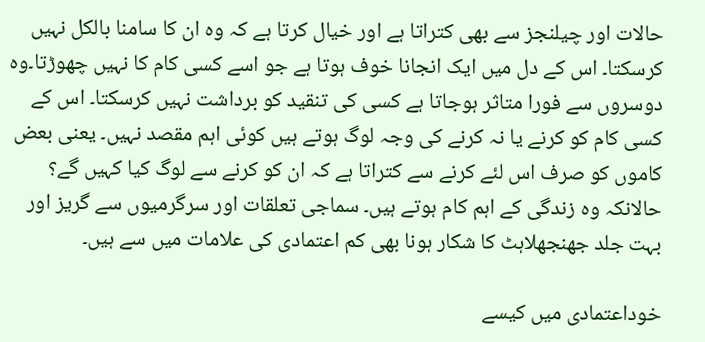حالات اور چیلنجز سے بھی کتراتا ہے اور خیال کرتا ہے کہ وہ ان کا سامنا بالکل نہیں کرسکتا۔ اس کے دل میں ایک انجانا خوف ہوتا ہے جو اسے کسی کام کا نہیں چھوڑتا۔وہ دوسروں سے فورا متاثر ہوجاتا ہے کسی کی تنقید کو برداشت نہیں کرسکتا۔ اس کے کسی کام کو کرنے یا نہ کرنے کی وجہ لوگ ہوتے ہیں کوئی اہم مقصد نہیں۔ یعنی بعض کاموں کو صرف اس لئے کرنے سے کتراتا ہے کہ ان کو کرنے سے لوگ کیا کہیں گے؟ حالانکہ وہ زندگی کے اہم کام ہوتے ہیں۔ سماجی تعلقات اور سرگرمیوں سے گریز اور بہت جلد جھنجھلاہٹ کا شکار ہونا بھی کم اعتمادی کی علامات میں سے ہیں۔

خوداعتمادی میں کیسے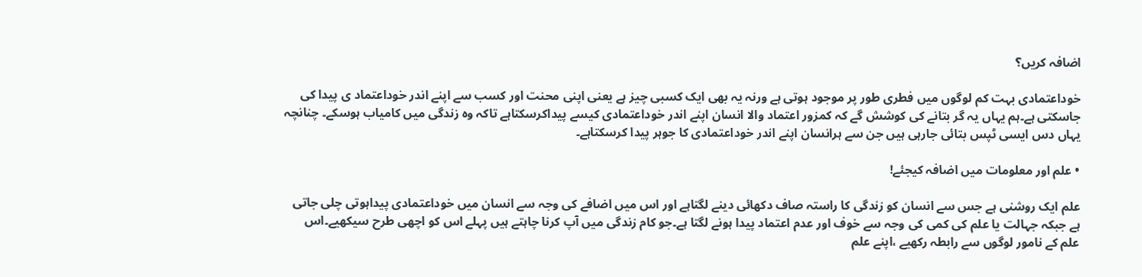اضافہ کریں؟

خوداعتمادی بہت کم لوگوں میں فطری طور پر موجود ہوتی ہے ورنہ یہ بھی ایک کسبی چیز ہے یعنی اپنی محنت اور کسب سے اپنے اندر خوداعتماد ی پیدا کی جاسکتی ہے۔ہم یہاں یہ گر بتانے کی کوشش گے کہ کمزور اعتماد والا انسان اپنے اندر خوداعتمادی کیسے پیداکرسکتاہے تاکہ وہ زندگی میں کامیاب ہوسکے۔ چنانچہ یہاں دس ایسی ٹپس بتائی جارہی ہیں جن سے ہرانسان اپنے اندر خوداعتمادی کا جوہر پیدا کرسکتاہے۔

• علم اور معلومات میں اضافہ کیجئے!

علم ایک روشنی ہے جس سے انسان کو زندگی کا راستہ صاف دکھائی دینے لگتاہے اور اس میں اضافے کی وجہ سے انسان میں خوداعتمادی پیداہوتی چلی جاتی ہے جبکہ جہالت یا علم کی کمی کی وجہ سے خوف اور عدم اعتماد پیدا ہونے لگتا ہے۔جو کام زندگی میں آپ کرنا چاہتے ہیں پہلے اس کو اچھی طرح سیکھیے۔اس علم کے نامور لوگوں سے رابطہ رکھیے ،اپنے علم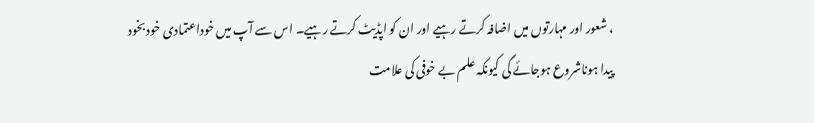، شعور اور مہارتوں میں اضافہ کرتے رہیے اور ان کو اپڈیٹ کرتے رہیے۔ اس سے آپ میں خوداعتمادی خود بخود پیدا ہوناشروع ہوجائے گی کیونکہ علم بے خوفی کی علامت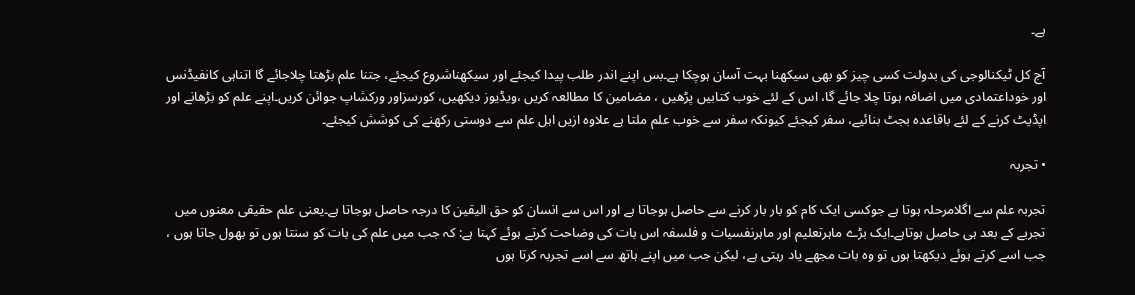ہے۔

آج کل ٹیکنالوجی کی بدولت کسی چیز کو بھی سیکھنا بہت آسان ہوچکا ہے۔بس اپنے اندر طلب پیدا کیجئے اور سیکھناشروع کیجئے، جتنا علم بڑھتا چلاجائے گا اتناہی کانفیڈنس اور خوداعتمادی میں اضافہ ہوتا چلا جائے گا، اس کے لئے خوب کتابیں پڑھیں ، مضامین کا مطالعہ کریں ،ویڈیوز دیکھیں، کورسزاور ورکشاپ جوائن کریں۔اپنے علم کو بڑھانے اور اپڈیٹ کرنے کے لئے باقاعدہ بجٹ بنائیے، سفر کیجئے کیونکہ سفر سے خوب علم ملتا ہے علاوہ ازیں اہل علم سے دوستی رکھنے کی کوشش کیجئے۔

• تجربہ

تجربہ علم سے اگلامرحلہ ہوتا ہے جوکسی ایک کام کو بار بار کرنے سے حاصل ہوجاتا ہے اور اس سے انسان کو حق الیقین کا درجہ حاصل ہوجاتا ہے۔یعنی علم حقیقی معنوں میں تجربے کے بعد ہی حاصل ہوتاہے۔ایک بڑے ماہرتعلیم اور ماہرنفسیات و فلسفہ اس بات کی وضاحت کرتے ہوئے کہتا ہے: کہ جب میں علم کی بات کو سنتا ہوں تو بھول جاتا ہوں ، جب اسے کرتے ہوئے دیکھتا ہوں تو وہ بات مجھے یاد رہتی ہے، لیکن جب میں اپنے ہاتھ سے اسے تجربہ کرتا ہوں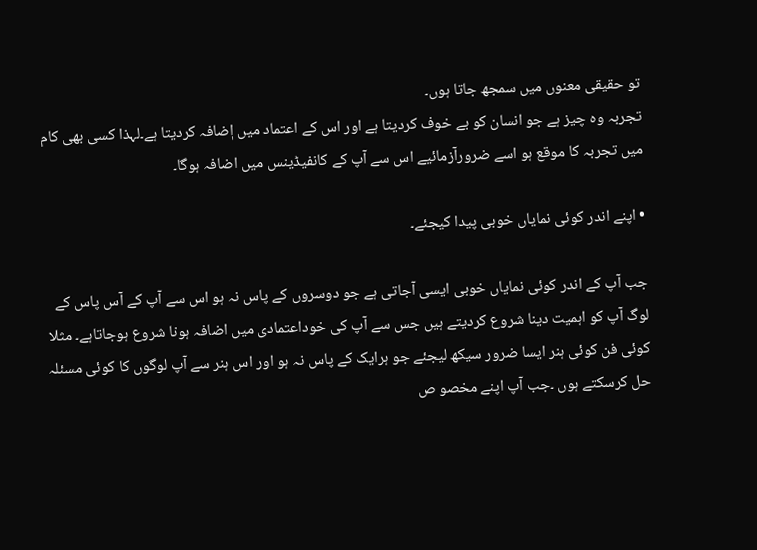تو حقیقی معنوں میں سمجھ جاتا ہوں۔
تجربہ وہ چیز ہے جو انسان کو بے خوف کردیتا ہے اور اس کے اعتماد میں اٖضافہ کردیتا ہے۔لہذا کسی بھی کام میں تجربہ کا موقع ہو اسے ضرورآزمائیے اس سے آپ کے کانفیڈینس میں اضافہ ہوگا۔

• اپنے اندر کوئی نمایاں خوبی پیدا کیجئے۔

جب آپ کے اندر کوئی نمایاں خوبی ایسی آجاتی ہے جو دوسروں کے پاس نہ ہو اس سے آپ کے آس پاس کے لوگ آپ کو اہمیت دینا شروع کردیتے ہیں جس سے آپ کی خوداعتمادی میں اضافہ ہونا شروع ہوجاتاہے۔ مثلا کوئی فن کوئی ہنر ایسا ضرور سیکھ لیجئے جو ہرایک کے پاس نہ ہو اور اس ہنر سے آپ لوگوں کا کوئی مسئلہ حل کرسکتے ہوں ۔جب آپ اپنے مخصو ص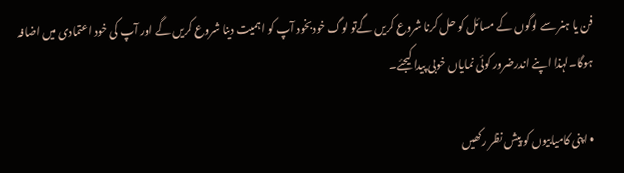فن یا ہنر سے لوگوں کے مسائل کو حل کرنا شروع کریں گےتو لوگ خودبخود آپ کو اہمیت دینا شروع کریں گے اور آپ کی خود اعتمادی میں اضافہ ہوگا۔لہذا اپنے اندرضرور کوئی نمایاں خوبی پیدا کیجئے۔

• اپنی کامیابیوں کو پیش نظر رکھیں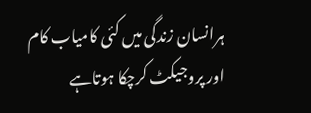ہرانسان زندگی میں کئی کامیاب کام اور پروجیکٹ کرچکا ہوتاہے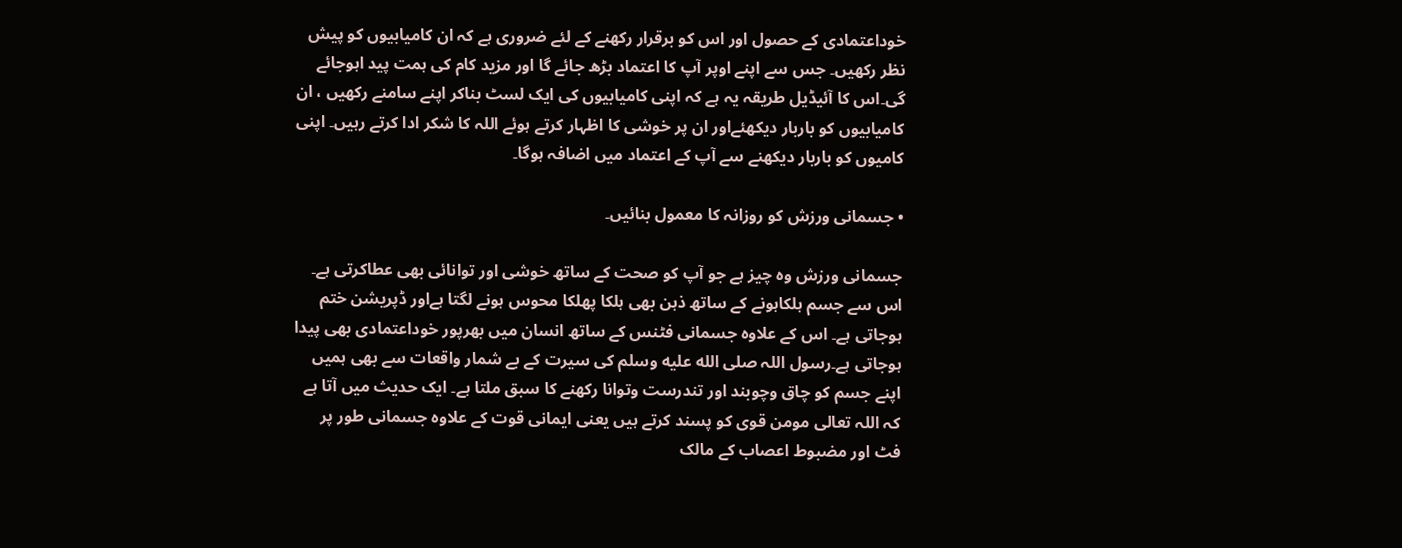خوداعتمادی کے حصول اور اس کو برقرار رکھنے کے لئے ضروری ہے کہ ان کامیابیوں کو پیش نظر رکھیں۔ جس سے اپنے اوپر آپ کا اعتماد بڑھ جائے گا اور مزید کام کی ہمت پید اہوجائے گی۔اس کا آئیڈیل طریقہ یہ ہے کہ اپنی کامیابیوں کی ایک لسٹ بناکر اپنے سامنے رکھیں ، ان کامیابیوں کو باربار دیکھئےاور ان پر خوشی کا اظہار کرتے ہوئے اللہ کا شکر ادا کرتے رہیں۔ اپنی کامیوں کو باربار دیکھنے سے آپ کے اعتماد میں اضافہ ہوگا۔

• جسمانی ورزش کو روزانہ کا معمول بنائیں۔

جسمانی ورزش وہ چیز ہے جو آپ کو صحت کے ساتھ خوشی اور توانائی بھی عطاکرتی ہے۔ اس سے جسم ہلکاہونے کے ساتھ ذہن بھی ہلکا پھلکا محوس ہونے لگتا ہےاور ڈپریشن ختم ہوجاتی ہے۔ اس کے علاوہ جسمانی فٹنس کے ساتھ انسان میں بھرپور خوداعتمادی بھی پیدا ہوجاتی ہے۔رسول اللہ صلى الله عليه وسلم کی سیرت کے بے شمار واقعات سے بھی ہمیں اپنے جسم کو چاق وچوبند اور تندرست وتوانا رکھنے کا سبق ملتا ہے۔ ایک حدیث میں آتا ہے کہ اللہ تعالی مومن قوی کو پسند کرتے ہیں یعنی ایمانی قوت کے علاوہ جسمانی طور پر فٹ اور مضبوط اعصاب کے مالک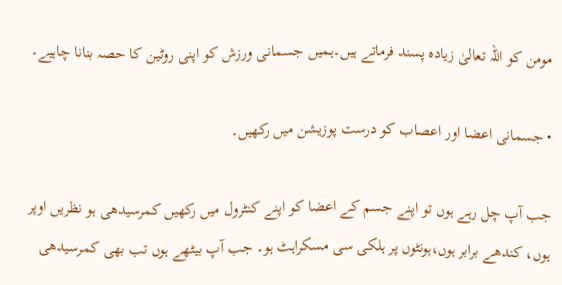مومن کو اللہ تعالیٰ زیادہ پسند فرماتے ہیں۔ہمیں جسمانی ورزش کو اپنی روٹین کا حصہ بنانا چاہیے۔

• جسمانی اعضا اور اعصاب کو درست پوزیشن میں رکھیں۔

جب آپ چل رہے ہوں تو اپنے جسم کے اعضا کو اپنے کنٹرول میں رکھیں کمرسیدھی ہو نظریں اوپر ہوں، کندھے برابر ہوں،ہونٹوں پر ہلکی سی مسکراہٹ ہو۔ جب آپ بیٹھے ہوں تب بھی کمرسیدھی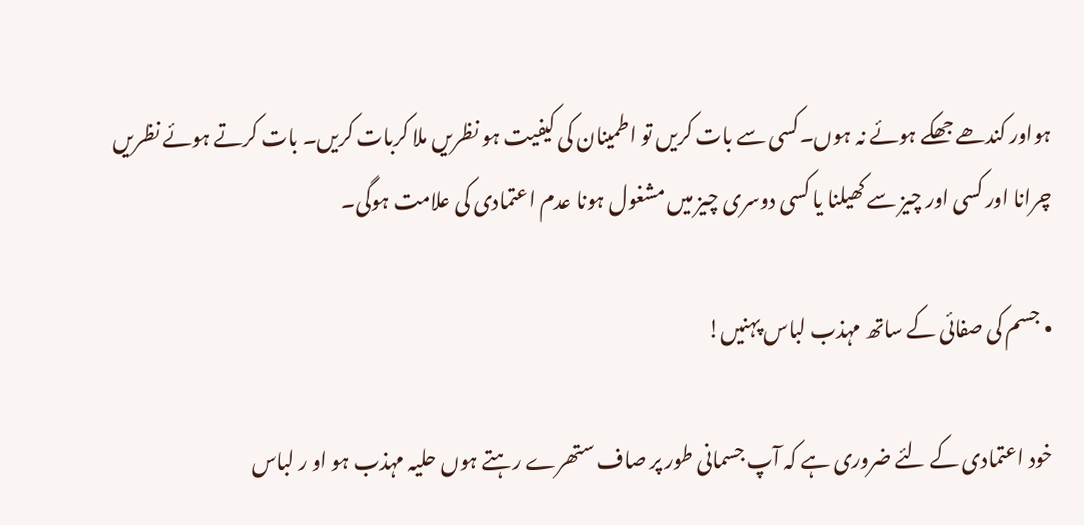ہواور کندھے جھکے ہوئے نہ ہوں۔کسی سے بات کریں تو اطمینان کی کیفیت ہو نظریں ملا کربات کریں۔ بات کرتے ہوئے نظریں چرانا اور کسی اور چیز سے کھیلنا یا کسی دوسری چیز میں مشغول ہونا عدم اعتمادی کی علامت ہوگی۔

• جسم کی صفائی کے ساتھ مہذب لباس پہنیں!

خود اعتمادی کے لئے ضروری ہے کہ آپ جسمانی طور پر صاف ستھرے رہتے ہوں حلیہ مہذب ہو او ر لباس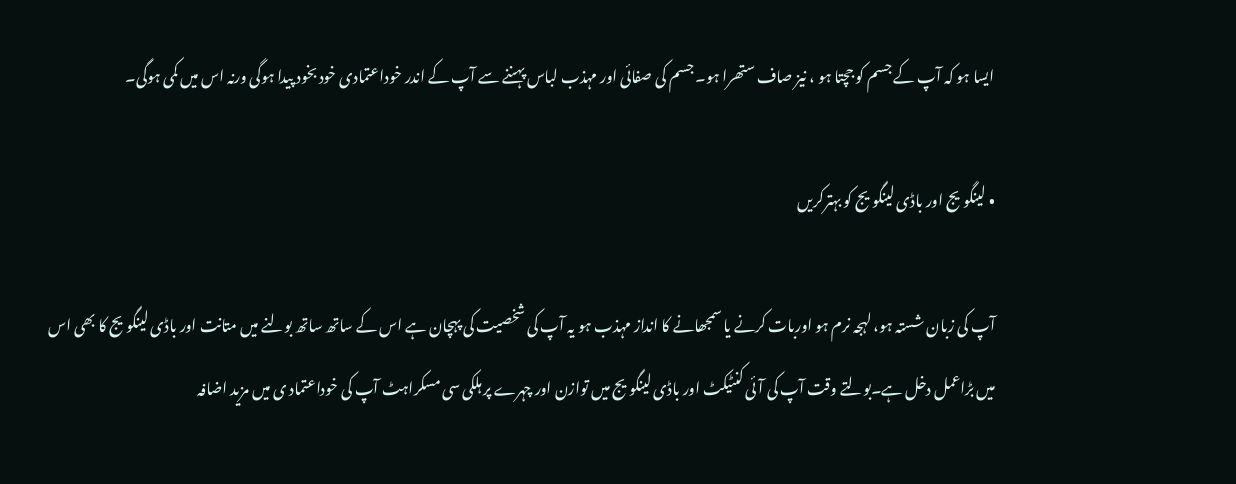ایسا ہو کہ آپ کے جسم کو جچتا ہو ، نیز صاف ستھرا ہو۔ جسم کی صفائی اور مہذب لباس پہننے سے آپ کے اندر خوداعتمادی خود بخود پیدا ہوگی ورنہ اس میں کمی ہوگی۔

• لینگویج اور باڈی لینگویج کو بہترکریں

آپ کی زبان شستہ ہو، لہجہ نرم ہو اوربات کرنے یا سمجھانے کا انداز مہذب ہو یہ آپ کی شخصیت کی پہچان ہے اس کے ساتھ ساتھ بولنے میں متانت اور باڈی لینگویج کا بھی اس میں بڑاعمل دخل ہے۔بولتے وقت آپ کی آئی کنٹیکٹ اور باڈی لینگویج میں توازن اور چہرے پر ہلکی سی مسکراہٹ آپ کی خوداعتماد ی میں مزید اضافہ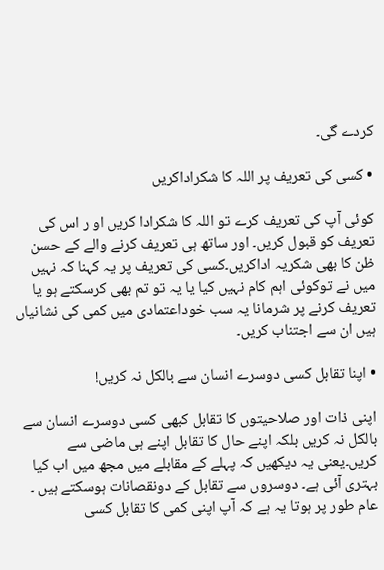کردے گی۔

• کسی کی تعریف پر اللہ کا شکراداکریں

کوئی آپ کی تعریف کرے تو اللہ کا شکرادا کریں او ر اس کی تعریف کو قبول کریں۔ اور ساتھ ہی تعریف کرنے والے کے حسن ظن کا بھی شکریہ اداکریں۔کسی کی تعریف پر یہ کہنا کہ نہیں میں نے توکوئی اہم کام نہیں کیا یا یہ تو تم بھی کرسکتے ہو یا تعریف کرنے پر شرمانا یہ سب خوداعتمادی میں کمی کی نشانیاں ہیں ان سے اجتناب کریں۔

• اپنا تقابل کسی دوسرے انسان سے بالکل نہ کریں!

اپنی ذات اور صلاحیتوں کا تقابل کبھی کسی دوسرے انسان سے بالکل نہ کریں بلکہ اپنے حال کا تقابل اپنے ہی ماضی سے کریں۔یعنی یہ دیکھیں کہ پہلے کے مقابلے میں مجھ میں اب کیا بہتری آئی ہے۔ دوسروں سے تقابل کے دونقصانات ہوسکتے ہیں ۔ عام طور پر ہوتا یہ ہے کہ آپ اپنی کمی کا تقابل کسی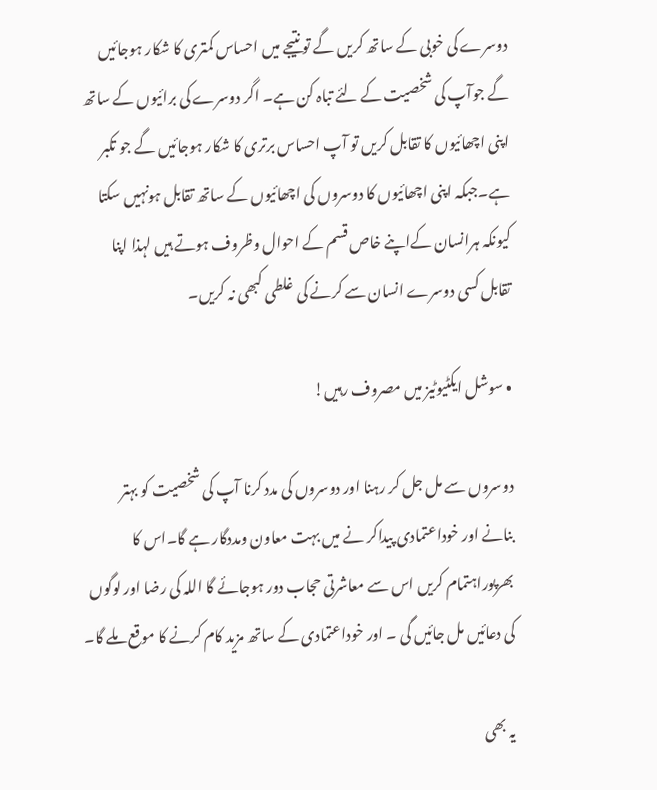دوسرے کی خوبی کے ساتھ کریں گے تو نتیجے میں احساس کمتری کا شکار ہوجائیں گے جوآپ کی شخصیت کے لئے تباہ کن ہے۔ اگر دوسرے کی برائیوں کے ساتھ اپنی اچھائیوں کا تقابل کریں تو آپ احساس برتری کا شکار ہوجائیں گے جو تکبر ہے۔جبکہ اپنی اچھائیوں کا دوسروں کی اچھائیوں کے ساتھ تقابل ہونہیں سکتا کیونکہ ہرانسان کےاپنے خاص قسم کے احوال وظروف ہوتے ہیں لہذا اپنا تقابل کسی دوسرے انسان سے کرنے کی غلطی کبھی نہ کریں۔

• سوشل ایکٹیوٹیز میں مصروف رہیں!

دوسروں سے مل جل کر رہنا اور دوسروں کی مدد کرنا آپ کی شخصیت کو بہتر بنانے اور خوداعتمادی پیداکر نے میں بہت معاون ومددگار ہے گا۔اس کا بھرپوراہتمام کریں اس سے معاشرتی حجاب دور ہوجائے گا اللہ کی رضا اور لوگوں کی دعائیں مل جائیں گی ۔ اور خوداعتمادی کے ساتھ مزید کام کرنے کا موقع ملے گا۔

یہ بھی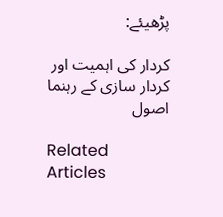پڑھیئے:

کردار کی اہمیت اور کردار سازی کے رہنما اصول

Related Articles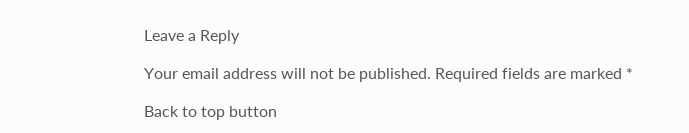Leave a Reply

Your email address will not be published. Required fields are marked *

Back to top button